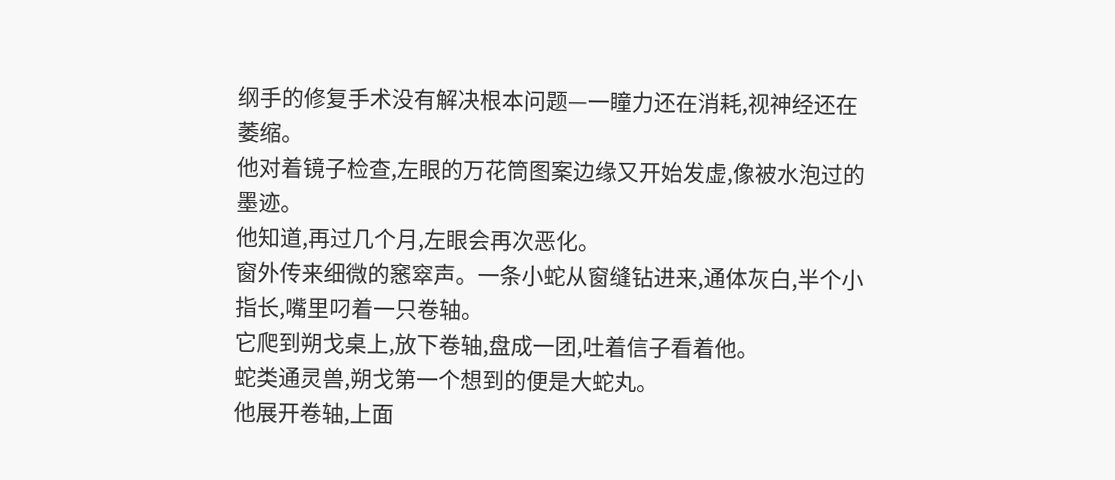纲手的修复手术没有解决根本问题—一瞳力还在消耗,视神经还在萎缩。
他对着镜子检查,左眼的万花筒图案边缘又开始发虚,像被水泡过的墨迹。
他知道,再过几个月,左眼会再次恶化。
窗外传来细微的窸窣声。一条小蛇从窗缝钻进来,通体灰白,半个小指长,嘴里叼着一只卷轴。
它爬到朔戈桌上,放下卷轴,盘成一团,吐着信子看着他。
蛇类通灵兽,朔戈第一个想到的便是大蛇丸。
他展开卷轴,上面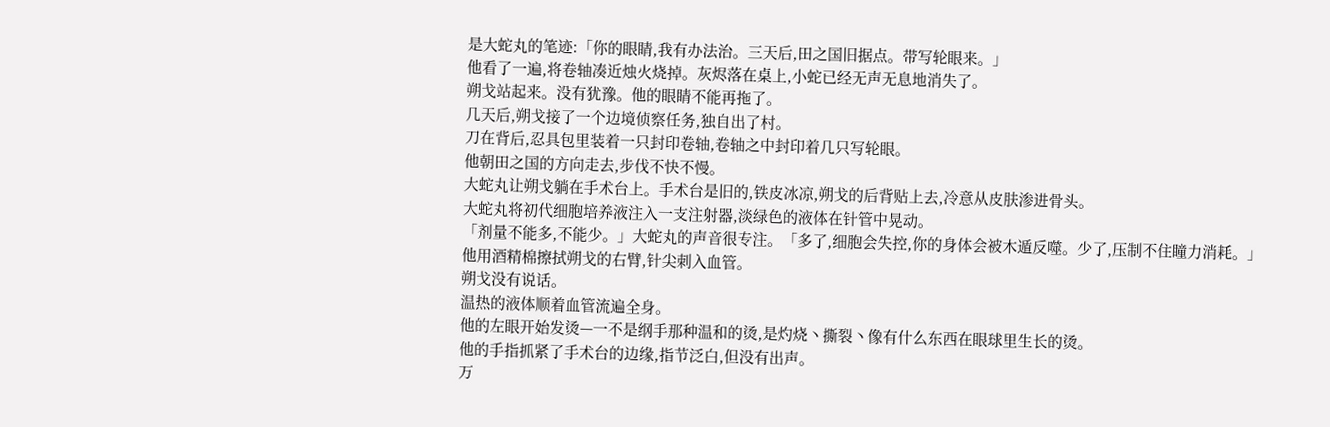是大蛇丸的笔迹:「你的眼睛,我有办法治。三天后,田之国旧据点。带写轮眼来。」
他看了一遍,将卷轴凑近烛火烧掉。灰烬落在桌上,小蛇已经无声无息地消失了。
朔戈站起来。没有犹豫。他的眼睛不能再拖了。
几天后,朔戈接了一个边境侦察任务,独自出了村。
刀在背后,忍具包里装着一只封印卷轴,卷轴之中封印着几只写轮眼。
他朝田之国的方向走去,步伐不快不慢。
大蛇丸让朔戈躺在手术台上。手术台是旧的,铁皮冰凉,朔戈的后背贴上去,冷意从皮肤渗进骨头。
大蛇丸将初代细胞培养液注入一支注射器,淡绿色的液体在针管中晃动。
「剂量不能多,不能少。」大蛇丸的声音很专注。「多了,细胞会失控,你的身体会被木遁反噬。少了,压制不住瞳力消耗。」
他用酒精棉擦拭朔戈的右臂,针尖刺入血管。
朔戈没有说话。
温热的液体顺着血管流遍全身。
他的左眼开始发烫—一不是纲手那种温和的烫,是灼烧丶撕裂丶像有什么东西在眼球里生长的烫。
他的手指抓紧了手术台的边缘,指节泛白,但没有出声。
万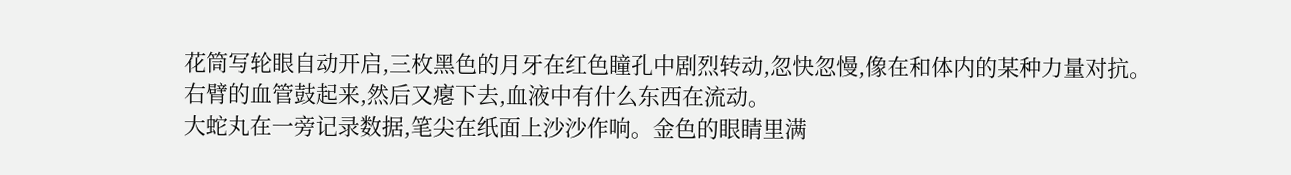花筒写轮眼自动开启,三枚黑色的月牙在红色瞳孔中剧烈转动,忽快忽慢,像在和体内的某种力量对抗。
右臂的血管鼓起来,然后又瘪下去,血液中有什么东西在流动。
大蛇丸在一旁记录数据,笔尖在纸面上沙沙作响。金色的眼睛里满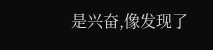是兴奋,像发现了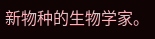新物种的生物学家。